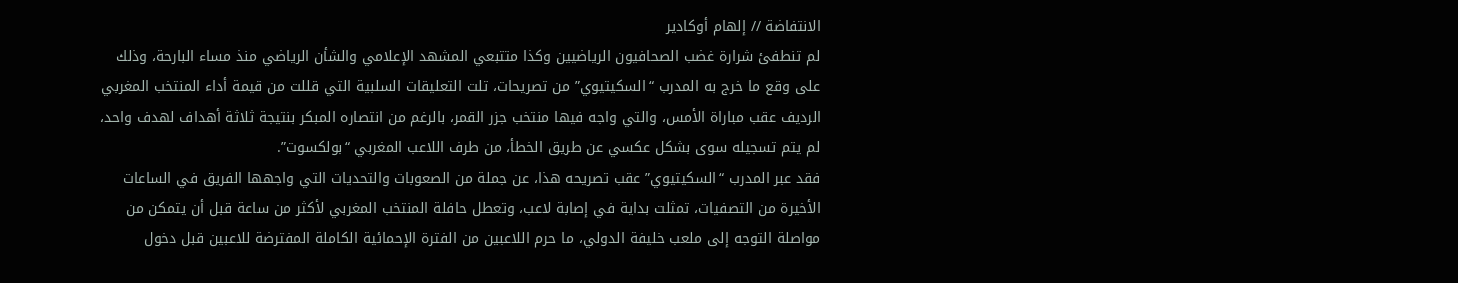الانتفاضة // إلهام أوكادير
لم تنطفئ شرارة غضب الصحافيون الرياضيين وكذا متتبعي المشهد الإعلامي والشأن الرياضي منذ مساء البارحة، وذلك على وقع ما خرج به المدرب “السكيتيوي” من تصريحات، تلت التعليقات السلبية التي قللت من قيمة أداء المنتخب المغربي الرديف عقب مباراة الأمس، والتي واجه فيها منتخب جزر القمر، بالرغم من انتصاره المبكر بنتيجة ثلاثة أهداف لهدف واحد، لم يتم تسجيله سوى بشكل عكسي عن طريق الخطأ، من طرف اللاعب المغربي “بولكسوت”.
فقد عبر المدرب “السكيتيوي” عقب تصريحه هذا، عن جملة من الصعوبات والتحديات التي واجهها الفريق في الساعات الأخيرة من التصفيات، تمثلت بداية في إصابة لاعب، وتعطل حافلة المنتخب المغربي لأكثر من ساعة قبل أن يتمكن من مواصلة التوجه إلى ملعب خليفة الدولي، ما حرم اللاعبين من الفترة الإحمائية الكاملة المفترضة للاعبين قبل دخول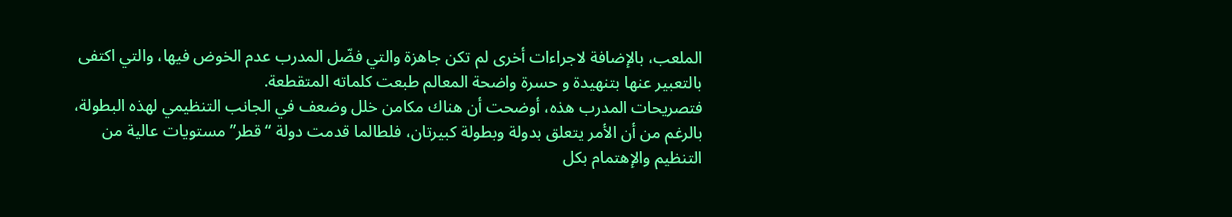الملعب، بالإضافة لاجراءات أخرى لم تكن جاهزة والتي فضّل المدرب عدم الخوض فيها، والتي اكتفى بالتعبير عنها بتنهيدة و حسرة واضحة المعالم طبعت كلماته المتقطعة.
فتصريحات المدرب هذه، أوضحت أن هناك مكامن خلل وضعف في الجانب التنظيمي لهذه البطولة، بالرغم من أن الأمر يتعلق بدولة وبطولة كبيرتان، فلطالما قدمت دولة “قطر” مستويات عالية من التنظيم والإهتمام بكل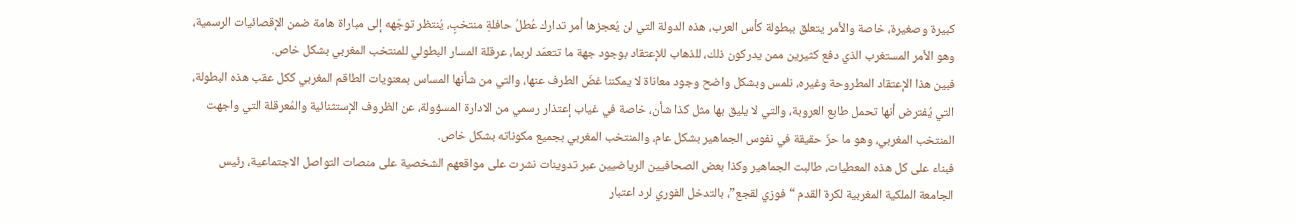كبيرة وصغيرة، خاصة والأمر يتعلق ببطولة كأس العرب، هذه الدولة التي لن يُعجزها أمر تدارك عُطلُ حافلةِ منتخبٍ، يُنتظر توجّهه إلى مباراة هامة ضمن الإقصائيات الرسمية، وهو الأمر المستغرب الذي دفع كثيرين ممن يدركون ذلك، للذهاب للإعتقاد بوجود جهة ما تتعمّد لربما، عرقلة المسار البطولي للمنتخب المغربي بشكل خاص.
فبين هذا الإعتقاد المطروحة وغيره، نلمس وبشكل واضح وجود معاناة لا يمكننا غضّ الطرف عنها، والتي من شأنها المساس بمعنويات الطاقم المغربي ككل عقب هذه البطولة، التي يُفترض أنها تحمل طابع العروبة، والتي لا يليق بها مثل كذا شأن، خاصة في غياب إعتذار رسمي من الادارة المسؤولة، عن الظروف الإستثنائية والمُعرقلة التي واجهت المنتخب المغربي، وهو ما حزّ حقيقة في نفوس الجماهير بشكل عام، والمنتخب المغربي بجميع مكوناته بشكل خاص.
فبناء على كل هذه المعطيات، طالبت الجماهير وكذا بعض الصحافيين الرياضيين عبر تدوينات نشرت على مواقعهم الشخصية على منصات التواصل الاجتماعية، رئيس الجامعة الملكية المغربية لكرة القدم “فوزي لقجع”، بالتدخل الفوري لرد اعتبار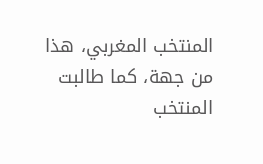المنتخب المغربي، هذا من جهة، كما طالبت المنتخب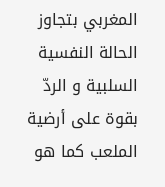المغربي بتجاوز الحالة النفسية السلبية و الردّ بقوة على أرضية الملعب كما هو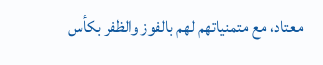معتاد، مع متمنياتهم لهم بالفوز والظفر بكأس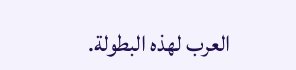العرب لهذه البطولة.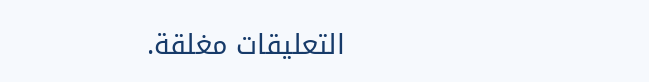التعليقات مغلقة.